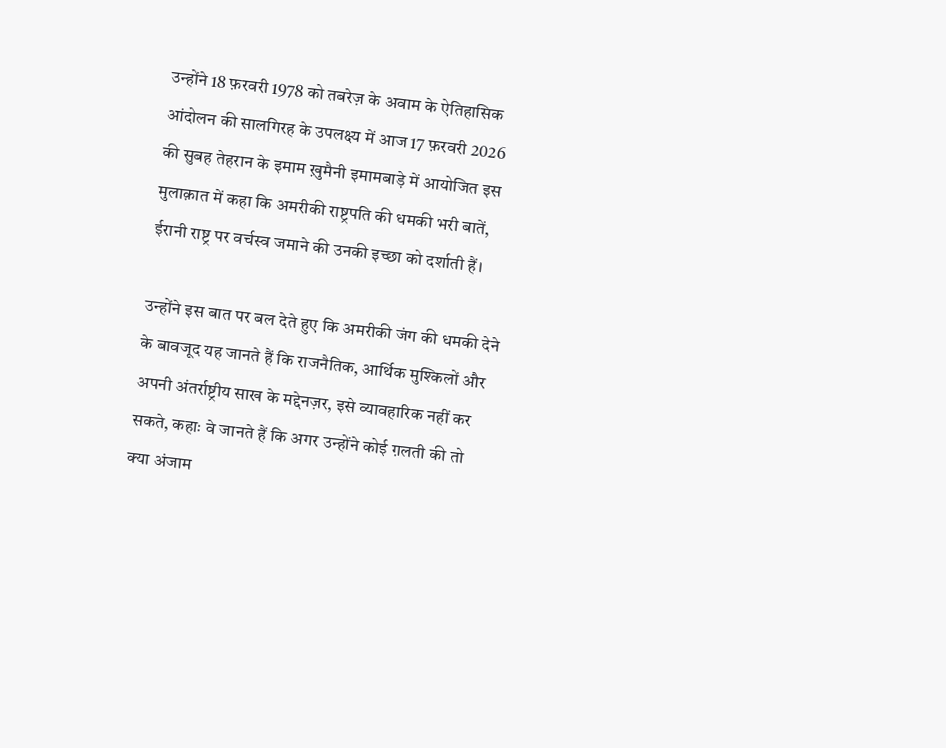उन्होंने 18 फ़रवरी 1978 को तबरेज़ के अवाम के ऐतिहासिक आंदोलन की सालगिरह के उपलक्ष्य में आज 17 फ़रवरी 2026 की सुबह तेहरान के इमाम ख़ुमैनी इमामबाड़े में आयोजित इस मुलाक़ात में कहा कि अमरीकी राष्ट्रपति की धमकी भरी बातें, ईरानी राष्ट्र पर वर्चस्व जमाने की उनकी इच्छा को दर्शाती हैं।

उन्होंने इस बात पर बल देते हुए कि अमरीकी जंग की धमकी देने के बावजूद यह जानते हैं कि राजनैतिक, आर्थिक मुश्किलों और अपनी अंतर्राष्ट्रीय साख के मद्देनज़र, इसे व्यावहारिक नहीं कर सकते, कहाः वे जानते हैं कि अगर उन्होंने कोई ग़लती की तो क्या अंजाम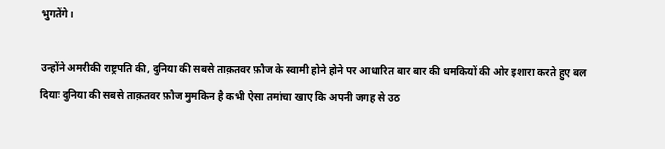भुगतेंगे।

उन्होंने अमरीकी राष्ट्रपति की, दुनिया की सबसे ताक़तवर फ़ौज के स्वामी होने होने पर आधारित बार बार की धमकियों की ओर इशारा करते हुए बल दियाः दुनिया की सबसे ताक़तवर फ़ौज मुमकिन है कभी ऐसा तमांचा खाए कि अपनी जगह से उठ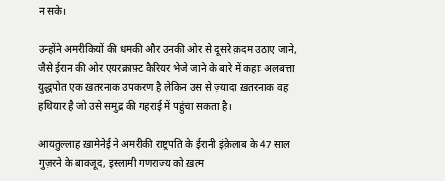न सके।

उन्होंने अमरीकियों की धमकी और उनकी ओर से दूसरे क़दम उठाए जाने, जैसे ईरान की ओर एयरक्राफ़्ट कैरियर भेजे जाने के बारे में कहाः अलबत्ता युद्धपोत एक ख़तरनाक उपकरण है लेकिन उस से ज़्यादा ख़तरनाक वह हथियार है जो उसे समुद्र की गहराई में पहुंचा सकता है।

आयतुल्लाह ख़ामेनेई ने अमरीकी राष्ट्रपति के ईरानी इंक़ेलाब के 47 साल गुज़रने के बावजूद, इस्लामी गणराज्य को ख़त्म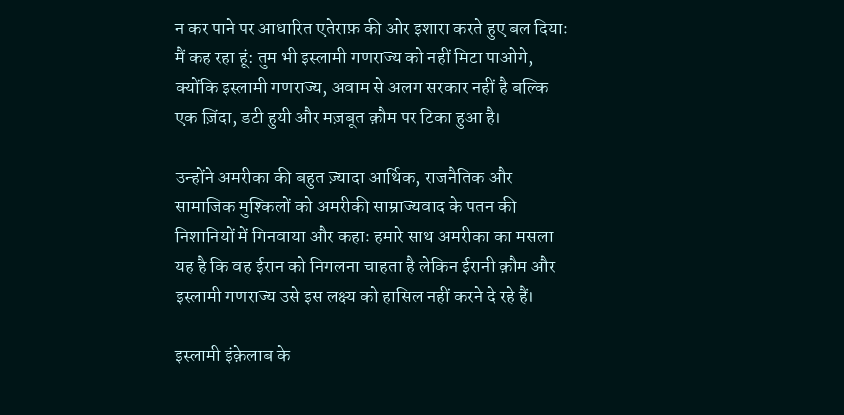न कर पाने पर आधारित एतेराफ़ की ओर इशारा करते हुए बल दियाः मैं कह रहा हूं: तुम भी इस्लामी गणराज्य को नहीं मिटा पाओगे, क्योंकि इस्लामी गणराज्य, अवाम से अलग सरकार नहीं है बल्कि एक ज़िंदा, डटी हुयी और मज़बूत क़ौम पर टिका हुआ है।

उन्होंने अमरीका की बहुत ज़्यादा आर्थिक, राजनैतिक और सामाजिक मुश्किलों को अमरीकी साम्राज्यवाद के पतन की निशानियों में गिनवाया और कहाः हमारे साथ अमरीका का मसला यह है कि वह ईरान को निगलना चाहता है लेकिन ईरानी क़ौम और इस्लामी गणराज्य उसे इस लक्ष्य को हासिल नहीं करने दे रहे हैं।

इस्लामी इंक़ेलाब के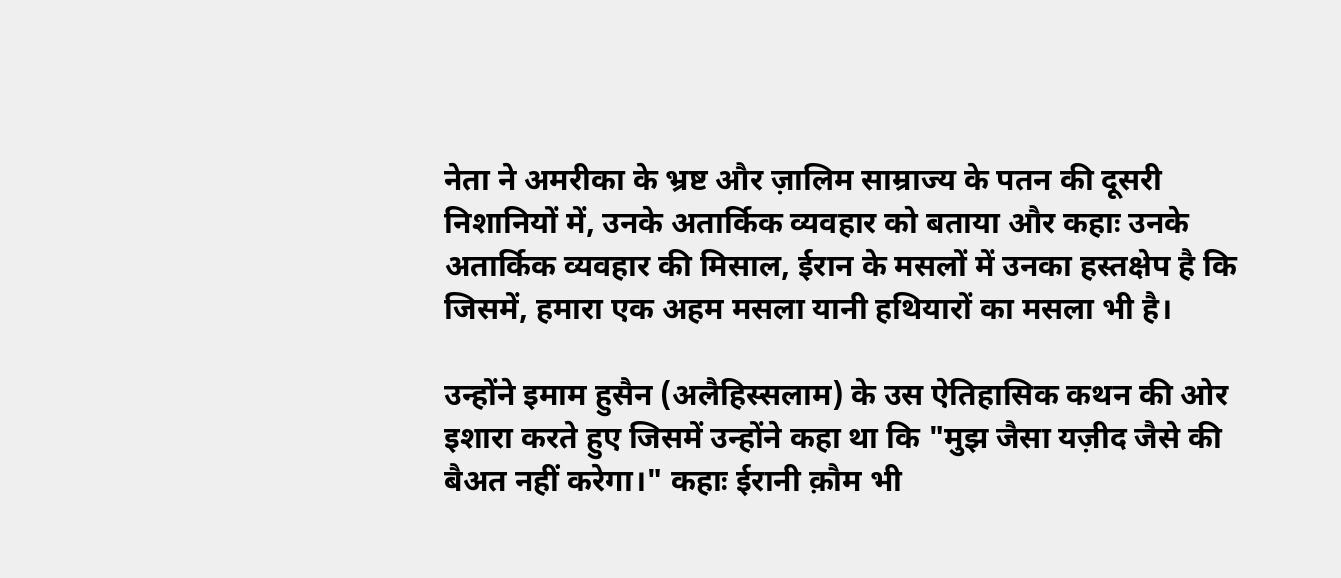नेता ने अमरीका के भ्रष्ट और ज़ालिम साम्राज्य के पतन की दूसरी निशानियों में, उनके अतार्किक व्यवहार को बताया और कहाः उनके अतार्किक व्यवहार की मिसाल, ईरान के मसलों में उनका हस्तक्षेप है कि जिसमें, हमारा एक अहम मसला यानी हथियारों का मसला भी है।

उन्होंने इमाम हुसैन (अलैहिस्सलाम) के उस ऐतिहासिक कथन की ओर इशारा करते हुए जिसमें उन्होंने कहा था कि "मुझ जैसा यज़ीद जैसे की बैअत नहीं करेगा।" कहाः ईरानी क़ौम भी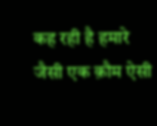कह रही है हमारे जैसी एक क़ौम ऐसी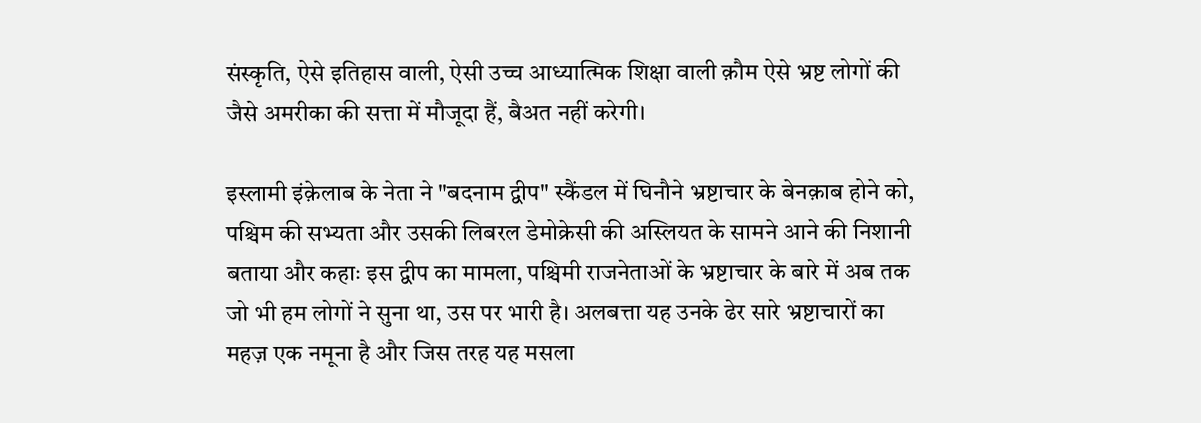संस्कृति, ऐसे इतिहास वाली, ऐसी उच्च आध्यात्मिक शिक्षा वाली क़ौम ऐसे भ्रष्ट लोगों की जैसे अमरीका की सत्ता में मौजूदा हैं, बैअत नहीं करेगी।

इस्लामी इंक़ेलाब के नेता ने "बदनाम द्वीप" स्कैंडल में घिनौने भ्रष्टाचार के बेनक़ाब होने को, पश्चिम की सभ्यता और उसकी लिबरल डेमोक्रेसी की अस्लियत के सामने आने की निशानी बताया और कहाः इस द्वीप का मामला, पश्चिमी राजनेताओं के भ्रष्टाचार के बारे में अब तक जो भी हम लोगों ने सुना था, उस पर भारी है। अलबत्ता यह उनके ढेर सारे भ्रष्टाचारों का महज़ एक नमूना है और जिस तरह यह मसला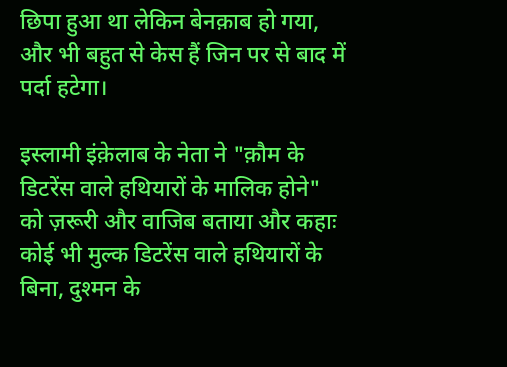छिपा हुआ था लेकिन बेनक़ाब हो गया, और भी बहुत से केस हैं जिन पर से बाद में पर्दा हटेगा।

इस्लामी इंक़ेलाब के नेता ने "क़ौम के डिटरेंस वाले हथियारों के मालिक होने" को ज़रूरी और वाजिब बताया और कहाः कोई भी मुल्क डिटरेंस वाले हथियारों के बिना, दुश्मन के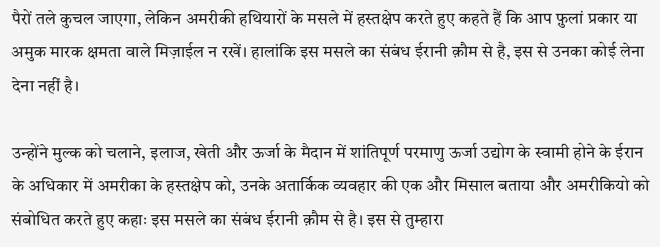पैरों तले कुचल जाएगा, लेकिन अमरीकी हथियारों के मसले में हस्तक्षेप करते हुए कहते हैं कि आप फ़ुलां प्रकार या अमुक मारक क्षमता वाले मिज़ाईल न रखें। हालांकि इस मसले का संबंध ईरानी क़ौम से है, इस से उनका कोई लेना देना नहीं है।

उन्होंने मुल्क को चलाने, इलाज, खेती और ऊर्जा के मैदान में शांतिपूर्ण परमाणु ऊर्जा उद्योग के स्वामी होने के ईरान के अधिकार में अमरीका के हस्तक्षेप को, उनके अतार्किक व्यवहार की एक और मिसाल बताया और अमरीकियो को संबोधित करते हुए कहाः इस मसले का संबंध ईरानी क़ौम से है। इस से तुम्हारा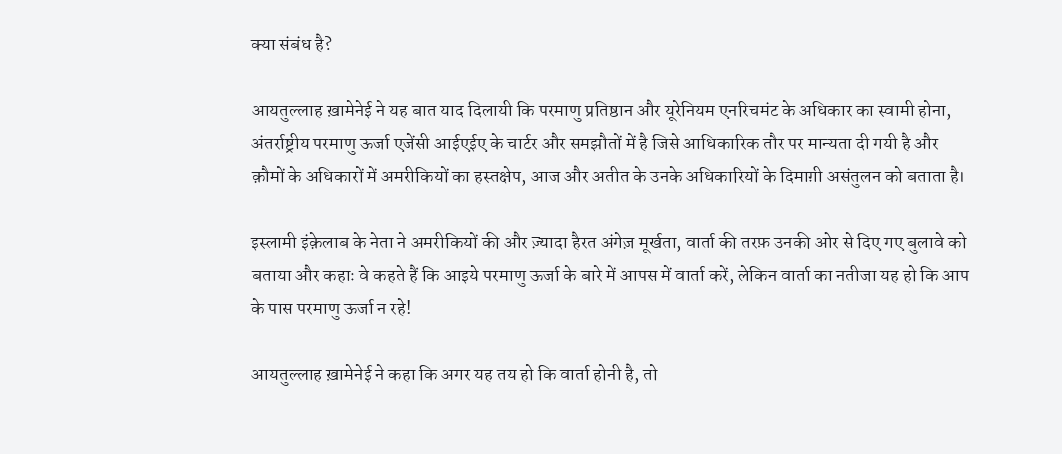क्या संबंध है?

आयतुल्लाह ख़ामेनेई ने यह बात याद दिलायी कि परमाणु प्रतिष्ठान और यूरेनियम एनरिचमंट के अधिकार का स्वामी होना, अंतर्राष्ट्रीय परमाणु ऊर्जा एजेंसी आईएईए के चार्टर और समझौतों में है जिसे आधिकारिक तौर पर मान्यता दी गयी है और क़ौमों के अधिकारों में अमरीकियों का हस्तक्षेप, आज और अतीत के उनके अधिकारियों के दिमाग़ी असंतुलन को बताता है।

इस्लामी इंक़ेलाब के नेता ने अमरीकियों की और ज़्यादा हैरत अंगेज़ मूर्खता, वार्ता की तरफ़ उनकी ओर से दिए गए बुलावे को बताया और कहाः वे कहते हैं कि आइये परमाणु ऊर्जा के बारे में आपस में वार्ता करें, लेकिन वार्ता का नतीजा यह हो कि आप के पास परमाणु ऊर्जा न रहे!

आयतुल्लाह ख़ामेनेई ने कहा कि अगर यह तय हो कि वार्ता होनी है, तो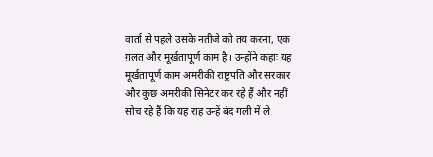वार्ता से पहले उसके नतीजे को तय करना, एक ग़लत और मूर्खतापूर्ण काम है। उन्होंने कहाः यह मूर्खतापूर्ण काम अमरीकी राष्ट्रपति और सरकार और कुछ अमरीकी सिनेटर कर रहे हैं और नहीं सोच रहे हैं कि यह राह उन्हें बंद गली में ले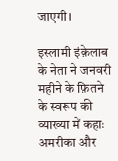जाएगी।

इस्लामी इंक़ेलाब के नेता ने जनवरी महीने के फ़ितने के स्वरूप की व्याख्या में कहाः अमरीका और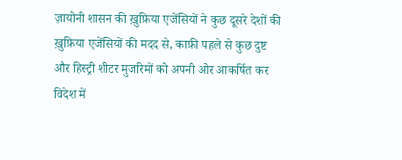ज़ायोनी शासन की ख़ुफ़िया एजेंसियों ने कुछ दूसरे देशों की ख़ुफ़िया एजेंसियों की मदद से, काफ़ी पहले से कुछ दुष्ट और हिस्ट्री शीटर मुजरिमों को अपनी ओर आकर्षित कर विदेश में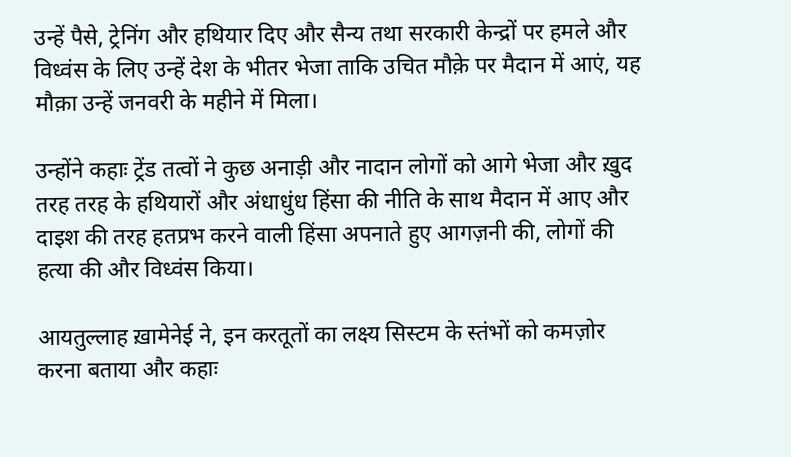उन्हें पैसे, ट्रेनिंग और हथियार दिए और सैन्य तथा सरकारी केन्द्रों पर हमले और विध्वंस के लिए उन्हें देश के भीतर भेजा ताकि उचित मौक़े पर मैदान में आएं, यह मौक़ा उन्हें जनवरी के महीने में मिला।

उन्होंने कहाः ट्रेंड तत्वों ने कुछ अनाड़ी और नादान लोगों को आगे भेजा और ख़ुद तरह तरह के हथियारों और अंधाधुंध हिंसा की नीति के साथ मैदान में आए और दाइश की तरह हतप्रभ करने वाली हिंसा अपनाते हुए आगज़नी की, लोगों की हत्या की और विध्वंस किया।

आयतुल्लाह ख़ामेनेई ने, इन करतूतों का लक्ष्य सिस्टम के स्तंभों को कमज़ोर करना बताया और कहाः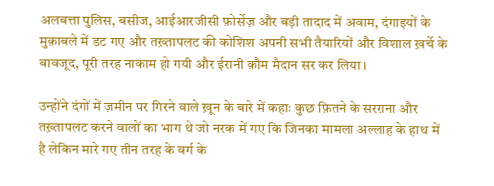अलबत्ता पुलिस, बसीज, आईआरजीसी फ़ोर्सेज़ और बड़ी तादाद में अवाम, दंगाइयों के मुक़ाबले में डट गए और तख़्तापलट की कोशिश अपनी सभी तैयारियों और विशाल ख़र्चे के बावजूद, पूरी तरह नाकाम हो गयी और ईरानी क़ौम मैदान सर कर लिया।

उन्होंने दंगों में ज़मीन पर गिरने वाले ख़ून के बारे में कहाः कुछ फ़ितने के सरग़ना और तख़्तापलट करने वालों का भाग थे जो नरक में गए कि जिनका मामला अल्लाह के हाथ में है लेकिन मारे गए तीन तरह के वर्ग के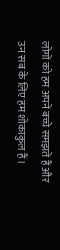लोगों को हम अपने बच्चे समझते हैं और उन सब के लिए हम शोकाकुल हैं।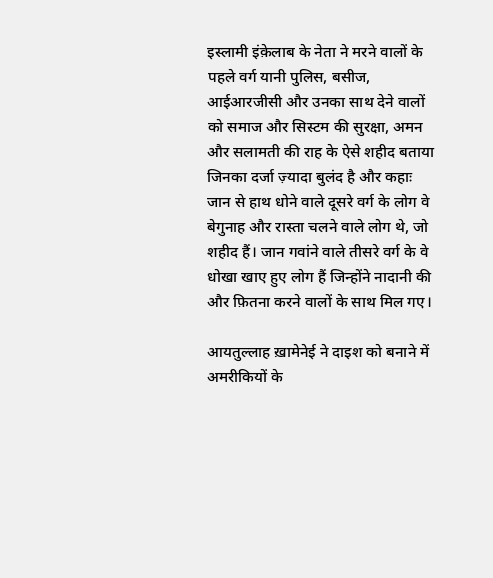इस्लामी इंक़ेलाब के नेता ने मरने वालों के पहले वर्ग यानी पुलिस, बसीज, आईआरजीसी और उनका साथ देने वालों को समाज और सिस्टम की सुरक्षा, अमन और सलामती की राह के ऐसे शहीद बताया जिनका दर्जा ज़्यादा बुलंद है और कहाः जान से हाथ धोने वाले दूसरे वर्ग के लोग वे बेगुनाह और रास्ता चलने वाले लोग थे, जो शहीद हैं। जान गवांने वाले तीसरे वर्ग के वे धोखा खाए हुए लोग हैं जिन्होंने नादानी की और फ़ितना करने वालों के साथ मिल गए।

आयतुल्लाह ख़ामेनेई ने दाइश को बनाने में अमरीकियों के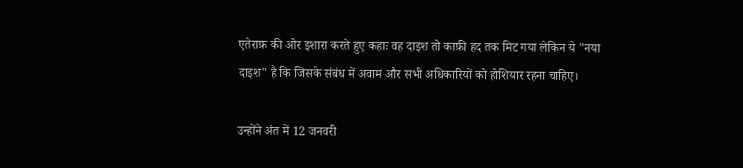एतेराफ़ की ओर इशारा करते हुए कहाः वह दाइश तो काफ़ी हद तक मिट गया लेकिन ये "नया दाइश" है कि जिसके संबंध में अवाम और सभी अधिकारियों को होशियार रहना चाहिए।

उन्होंने अंत में 12 जनवरी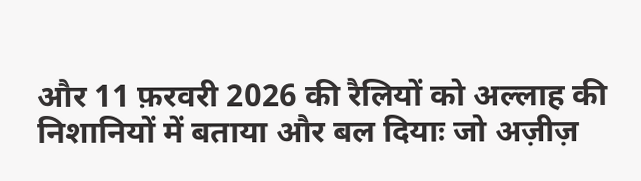और 11 फ़रवरी 2026 की रैलियों को अल्लाह की निशानियों में बताया और बल दियाः जो अज़ीज़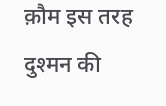क़ौम इस तरह दुश्मन की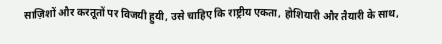साज़िशों और करतूतों पर विजयी हुयी, उसे चाहिए कि राष्ट्रीय एकता, होशियारी और तैयारी के साथ,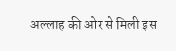अल्लाह की ओर से मिली इस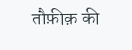तौफ़ीक़ की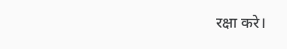रक्षा करे।